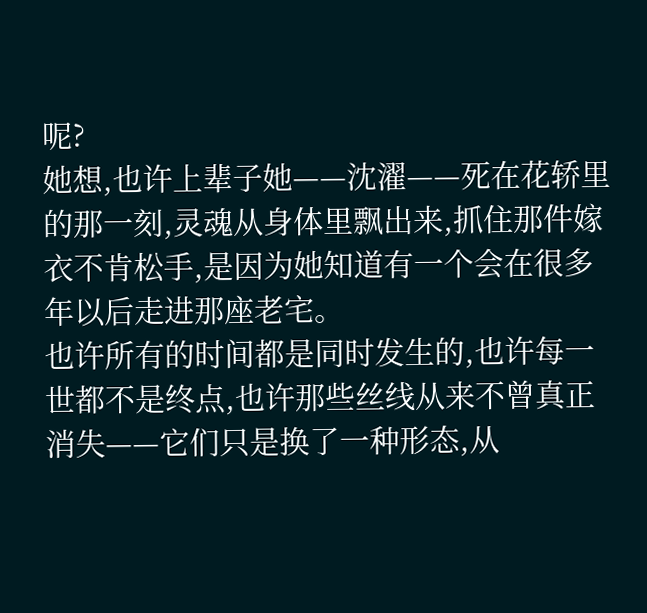呢?
她想,也许上辈子她——沈濯——死在花轿里的那一刻,灵魂从身体里飘出来,抓住那件嫁衣不肯松手,是因为她知道有一个会在很多年以后走进那座老宅。
也许所有的时间都是同时发生的,也许每一世都不是终点,也许那些丝线从来不曾真正消失——它们只是换了一种形态,从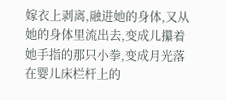嫁衣上剥离,融进她的身体,又从她的身体里流出去,变成儿攥着她手指的那只小拳,变成月光落在婴儿床栏杆上的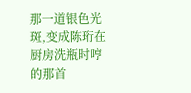那一道银色光斑,变成陈珩在厨房洗瓶时哼的那首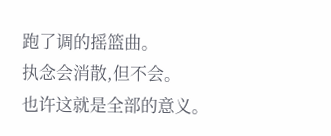跑了调的摇篮曲。
执念会消散,但不会。
也许这就是全部的意义。